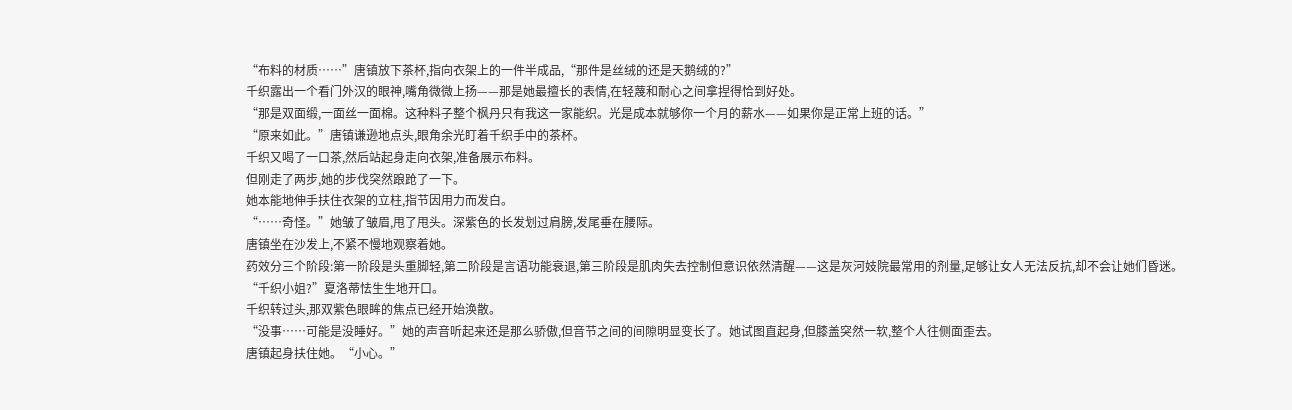“布料的材质……”唐镇放下茶杯,指向衣架上的一件半成品,“那件是丝绒的还是天鹅绒的?”
千织露出一个看门外汉的眼神,嘴角微微上扬——那是她最擅长的表情,在轻蔑和耐心之间拿捏得恰到好处。
“那是双面缎,一面丝一面棉。这种料子整个枫丹只有我这一家能织。光是成本就够你一个月的薪水——如果你是正常上班的话。”
“原来如此。”唐镇谦逊地点头,眼角余光盯着千织手中的茶杯。
千织又喝了一口茶,然后站起身走向衣架,准备展示布料。
但刚走了两步,她的步伐突然踉跄了一下。
她本能地伸手扶住衣架的立柱,指节因用力而发白。
“……奇怪。”她皱了皱眉,甩了甩头。深紫色的长发划过肩膀,发尾垂在腰际。
唐镇坐在沙发上,不紧不慢地观察着她。
药效分三个阶段:第一阶段是头重脚轻,第二阶段是言语功能衰退,第三阶段是肌肉失去控制但意识依然清醒——这是灰河妓院最常用的剂量,足够让女人无法反抗,却不会让她们昏迷。
“千织小姐?”夏洛蒂怯生生地开口。
千织转过头,那双紫色眼眸的焦点已经开始涣散。
“没事……可能是没睡好。”她的声音听起来还是那么骄傲,但音节之间的间隙明显变长了。她试图直起身,但膝盖突然一软,整个人往侧面歪去。
唐镇起身扶住她。“小心。”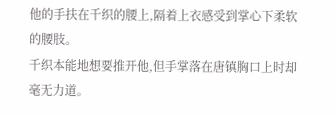他的手扶在千织的腰上,隔着上衣感受到掌心下柔软的腰肢。
千织本能地想要推开他,但手掌落在唐镇胸口上时却毫无力道。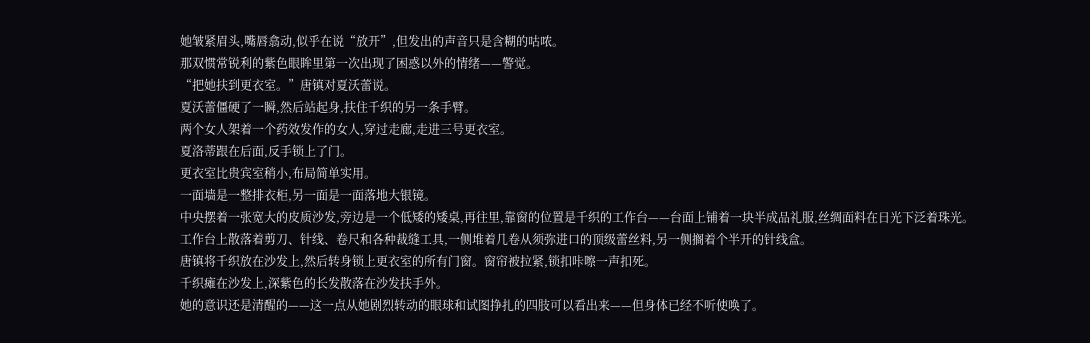她皱紧眉头,嘴唇翕动,似乎在说“放开”,但发出的声音只是含糊的咕哝。
那双惯常锐利的紫色眼眸里第一次出现了困惑以外的情绪——警觉。
“把她扶到更衣室。”唐镇对夏沃蕾说。
夏沃蕾僵硬了一瞬,然后站起身,扶住千织的另一条手臂。
两个女人架着一个药效发作的女人,穿过走廊,走进三号更衣室。
夏洛蒂跟在后面,反手锁上了门。
更衣室比贵宾室稍小,布局简单实用。
一面墙是一整排衣柜,另一面是一面落地大银镜。
中央摆着一张宽大的皮质沙发,旁边是一个低矮的矮桌,再往里,靠窗的位置是千织的工作台——台面上铺着一块半成品礼服,丝绸面料在日光下泛着珠光。
工作台上散落着剪刀、针线、卷尺和各种裁缝工具,一侧堆着几卷从须弥进口的顶级蕾丝料,另一侧搁着个半开的针线盒。
唐镇将千织放在沙发上,然后转身锁上更衣室的所有门窗。窗帘被拉紧,锁扣咔嚓一声扣死。
千织瘫在沙发上,深紫色的长发散落在沙发扶手外。
她的意识还是清醒的——这一点从她剧烈转动的眼球和试图挣扎的四肢可以看出来——但身体已经不听使唤了。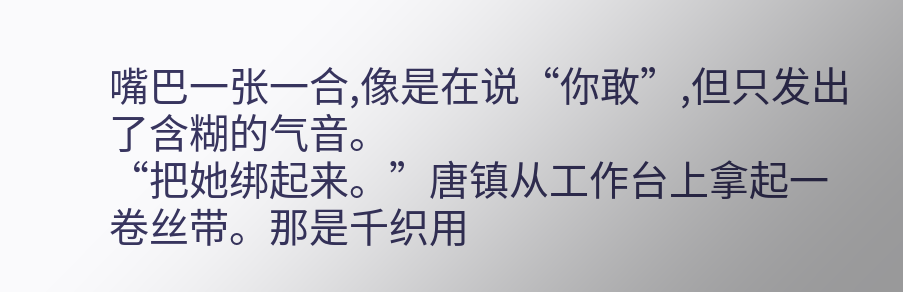嘴巴一张一合,像是在说“你敢”,但只发出了含糊的气音。
“把她绑起来。”唐镇从工作台上拿起一卷丝带。那是千织用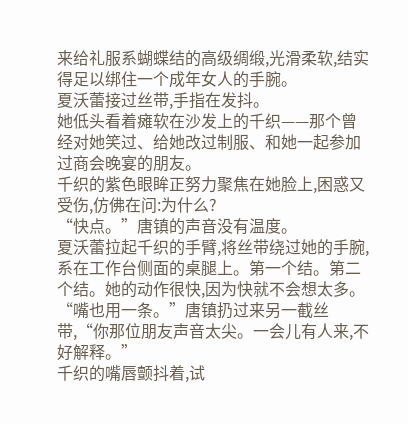来给礼服系蝴蝶结的高级绸缎,光滑柔软,结实得足以绑住一个成年女人的手腕。
夏沃蕾接过丝带,手指在发抖。
她低头看着瘫软在沙发上的千织——那个曾经对她笑过、给她改过制服、和她一起参加过商会晚宴的朋友。
千织的紫色眼眸正努力聚焦在她脸上,困惑又受伤,仿佛在问:为什么?
“快点。”唐镇的声音没有温度。
夏沃蕾拉起千织的手臂,将丝带绕过她的手腕,系在工作台侧面的桌腿上。第一个结。第二个结。她的动作很快,因为快就不会想太多。
“嘴也用一条。”唐镇扔过来另一截丝带,“你那位朋友声音太尖。一会儿有人来,不好解释。”
千织的嘴唇颤抖着,试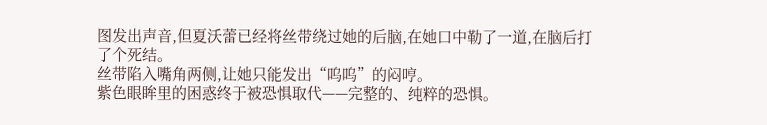图发出声音,但夏沃蕾已经将丝带绕过她的后脑,在她口中勒了一道,在脑后打了个死结。
丝带陷入嘴角两侧,让她只能发出“呜呜”的闷哼。
紫色眼眸里的困惑终于被恐惧取代——完整的、纯粹的恐惧。